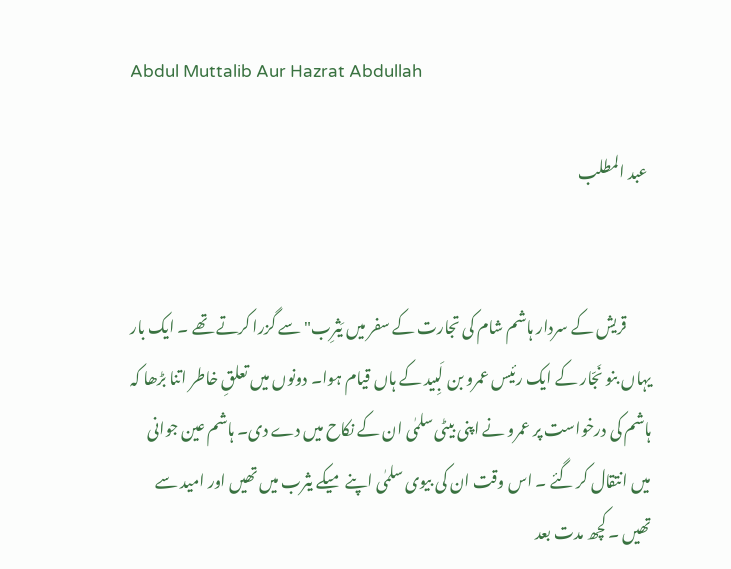Abdul Muttalib Aur Hazrat Abdullah

 عبد المطلب


        قریش کے سردار ہاشم شام کی تجارت کے سفر میں یَثرِب" سے گزرا کرتے تھے ۔ ایک بار یہاں بنو نَجّار کے ایک رئیس عمرو بن لَبِید کے ہاں قیام ہوا۔ دونوں میں تعلقِ خاطر اتنا بڑھا کہ ہاشم کی درخواست پر عمرو نے اپنی بیٹی سلمٰی ان کے نکاح میں دے دی۔ ہاشم عین جوانی میں انتقال کر گئے ۔ اس وقت ان کی بیوی سلمٰی اپنے میکے یثرب میں تھیں اور امید سے تھیں ۔ کچھ مدت بعد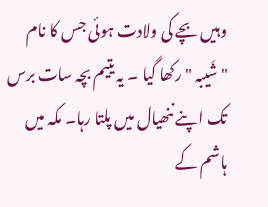وہیں بچے کی ولادت ہوئی جس کا نام "شَیبہ " رکھا گیا ۔ یہ یتیم بچہ سات برس تک اپنے ننھیال میں پلتا رہا۔ مکہ میں ہاشم کے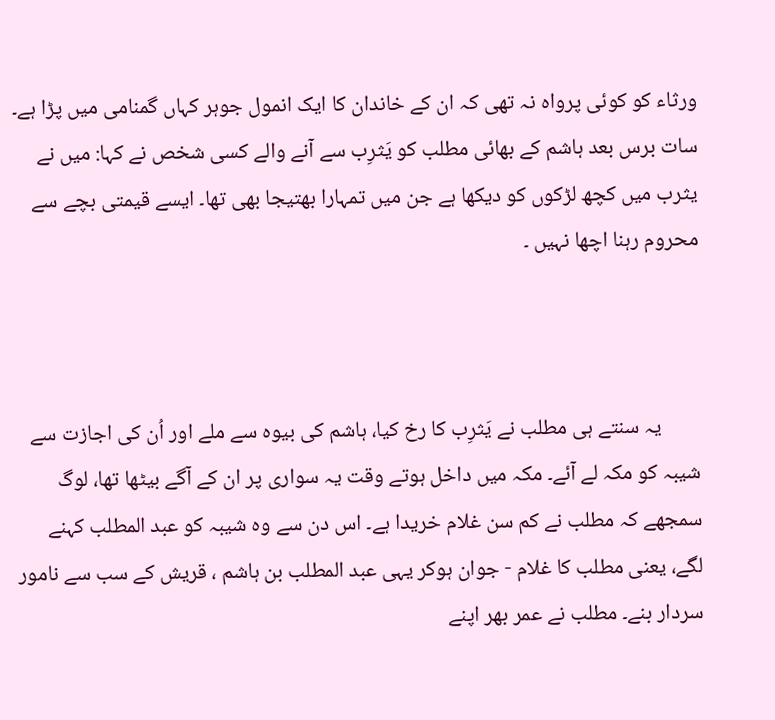ورثاء کو کوئی پرواہ نہ تھی کہ ان کے خاندان کا ایک انمول جوہر کہاں گمنامی میں پڑا ہے۔ سات برس بعد ہاشم کے بھائی مطلب کو یَثرِب سے آنے والے کسی شخص نے کہا: میں نے یثرب میں کچھ لڑکوں کو دیکھا ہے جن میں تمہارا بھتیجا بھی تھا۔ ایسے قیمتی بچے سے محروم رہنا اچھا نہیں ۔



        یہ سنتے ہی مطلب نے یَثرِب کا رخ کیا، ہاشم کی بیوہ سے ملے اور اُن کی اجازت سے شیبہ کو مکہ لے آئے۔ مکہ میں داخل ہوتے وقت یہ سواری پر ان کے آگے بیٹھا تھا، لوگ سمجھے کہ مطلب نے کم سن غلام خریدا ہے۔ اس دن سے وہ شیبہ کو عبد المطلب کہنے لگے، یعنی مطلب کا غلام - جوان ہوکر یہی عبد المطلب بن ہاشم ، قریش کے سب سے نامور سردار بنے۔ مطلب نے عمر بھر اپنے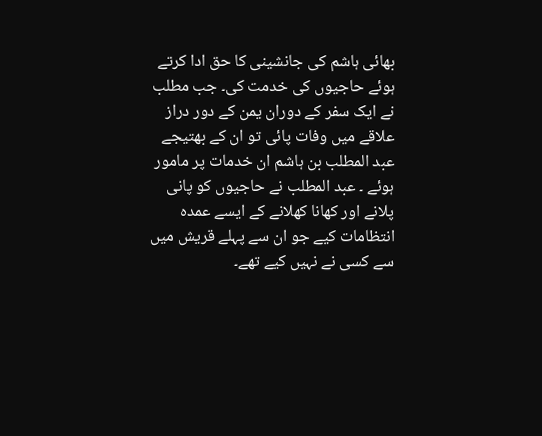بھائی ہاشم کی جانشینی کا حق ادا کرتے ہوئے حاجیوں کی خدمت کی۔ جب مطلب نے ایک سفر کے دوران یمن کے دور دراز علاقے میں وفات پائی تو ان کے بھتیجے عبد المطلب بن ہاشم ان خدمات پر مامور ہوئے ۔ عبد المطلب نے حاجیوں کو پانی پلانے اور کھانا کھلانے کے ایسے عمدہ انتظامات کیے جو ان سے پہلے قریش میں سے کسی نے نہیں کیے تھے۔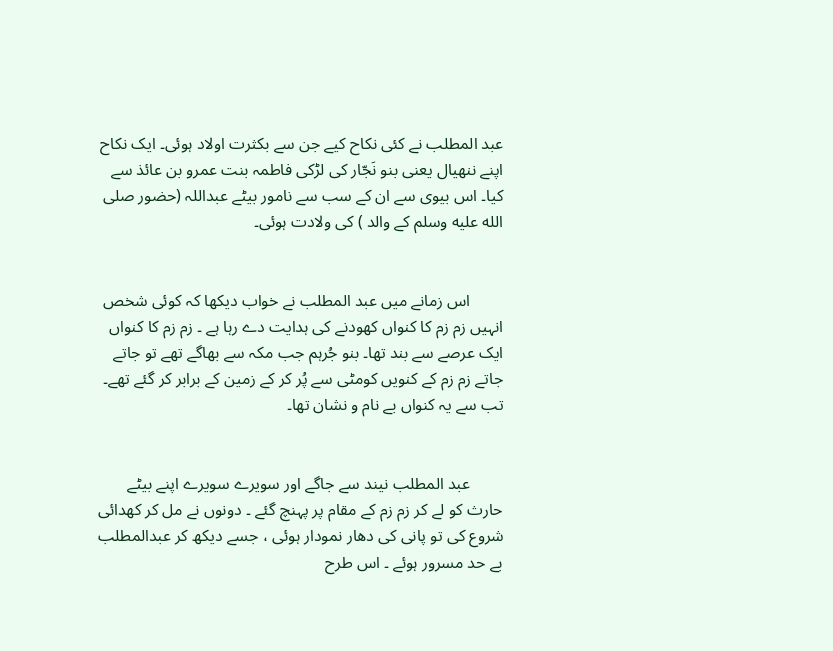عبد المطلب نے کئی نکاح کیے جن سے بکثرت اولاد ہوئی۔ ایک نکاح اپنے ننھیال یعنی بنو نَجّار کی لڑکی فاطمہ بنت عمرو بن عائذ سے کیا۔ اس بیوی سے ان کے سب سے نامور بیٹے عبداللہ (حضور صلى الله عليه وسلم کے والد ) کی ولادت ہوئی۔


        اس زمانے میں عبد المطلب نے خواب دیکھا کہ کوئی شخص انہیں زم زم کا کنواں کھودنے کی ہدایت دے رہا ہے ۔ زم زم کا کنواں ایک عرصے سے بند تھا۔ بنو جُرہم جب مکہ سے بھاگے تھے تو جاتے جاتے زم زم کے کنویں کومٹی سے پُر کر کے زمین کے برابر کر گئے تھے۔ تب سے یہ کنواں بے نام و نشان تھا۔


        عبد المطلب نیند سے جاگے اور سویرے سویرے اپنے بیٹے حارث کو لے کر زم زم کے مقام پر پہنچ گئے ۔ دونوں نے مل کر کھدائی شروع کی تو پانی کی دھار نمودار ہوئی ، جسے دیکھ کر عبدالمطلب بے حد مسرور ہوئے ۔ اس طرح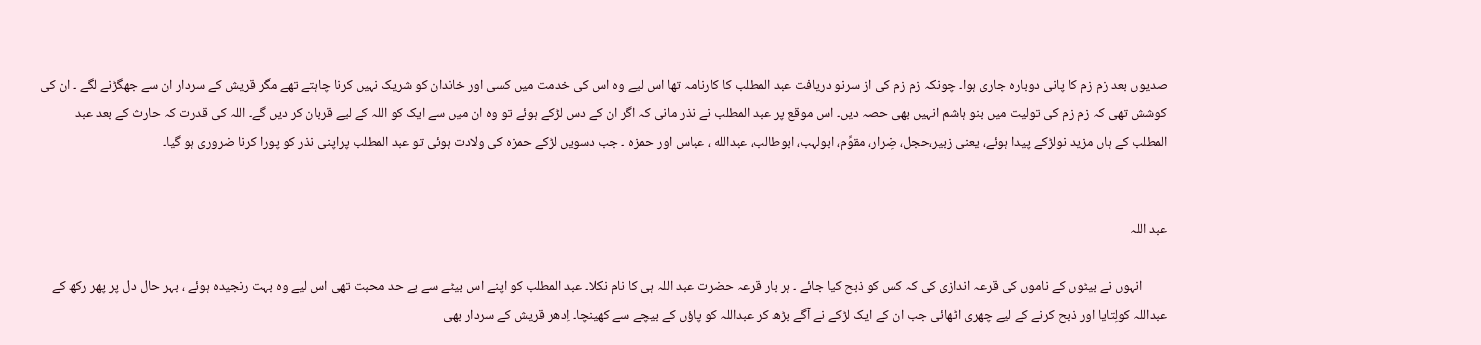صدیوں بعد زم زم کا پانی دوبارہ جاری ہوا۔ چونکہ زم زم کی از سرنو دریافت عبد المطلب کا کارنامہ تھا اس لیے وہ اس کی خدمت میں کسی اور خاندان کو شریک نہیں کرنا چاہتے تھے مگر قریش کے سردار ان سے جھگڑنے لگے ۔ ان کی کوشش تھی کہ زم زم کی تولیت میں بنو ہاشم انہیں بھی حصہ دیں۔ اس موقع پر عبد المطلب نے نذر مانی کہ اگر ان کے دس لڑکے ہوئے تو وہ ان میں سے ایک کو اللہ کے لیے قربان کر دیں گے۔ اللہ کی قدرت کہ حارث کے بعد عبد المطلب کے ہاں مزید نولڑکے پیدا ہوئے، یعنی زبیر،حجل، ضِرار، مقوِّم، ابولہب، ابوطالب، عبدالله ، عباس اور حمزہ ۔ جب دسویں لڑکے حمزہ کی ولادت ہوئی تو عبد المطلب پراپنی نذر کو پورا کرنا ضروری ہو گیا۔


عبد اللہ

        انہوں نے بیٹوں کے ناموں کی قرعہ اندازی کی کہ کس کو ذبح کیا جائے ۔ ہر بار قرعہ حضرت عبد اللہ ہی کا نام نکلا۔ عبد المطلب کو اپنے اس بیٹے سے بے حد محبت تھی اس لیے وہ بہت رنجیدہ ہوئے ، بہر حال دل پر پھر رکھ کے عبداللہ کولِتایا اور ذبح کرنے کے لیے چھری اٹھائی جب ان کے ایک لڑکے نے آگے بڑھ کر عبداللہ کو پاؤں کے بیچے سے کھینچا۔ اِدھر قریش کے سردار بھی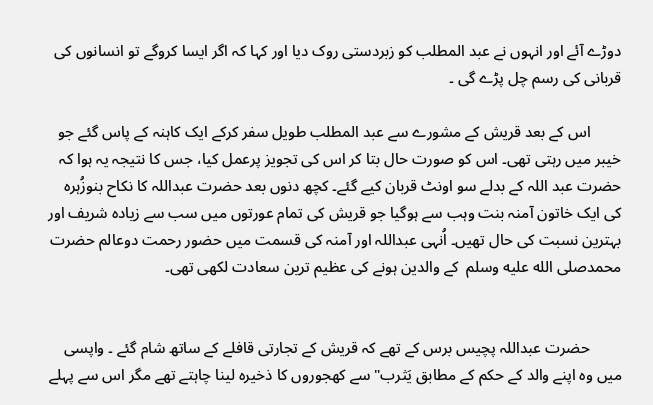دوڑے آئے اور انہوں نے عبد المطلب کو زبردستی روک دیا اور کہا کہ اگر ایسا کروگے تو انسانوں کی قربانی کی رسم چل پڑے گی ۔

        اس کے بعد قریش کے مشورے سے عبد المطلب طویل سفر کرکے ایک کاہنہ کے پاس گئے جو خیبر میں رہتی تھی۔ اس کو صورت حال بتا کر اس کی تجویز پرعمل کیا، جس کا نتیجہ یہ ہوا کہ حضرت عبد اللہ کے بدلے سو اونٹ قربان کیے گئے۔ کچھ دنوں بعد حضرت عبداللہ کا نکاح بنوزُہرہ کی ایک خاتون آمنہ بنت وہب سے ہوگیا جو قریش کی تمام عورتوں میں سب سے زیادہ شریف اور بہترین نسبت کی حال تھیں۔ اُنہی عبداللہ اور آمنہ کی قسمت میں حضور رحمت دوعالم حضرت محمدصلى الله عليه وسلم  کے والدین ہونے کی عظیم ترین سعادت لکھی تھی۔


        حضرت عبداللہ پچیس برس کے تھے کہ قریش کے تجارتی قافلے کے ساتھ شام گئے ۔ واپسی میں وہ اپنے والد کے حکم کے مطابق یَثرب" سے کھجوروں کا ذخیرہ لینا چاہتے تھے مگر اس سے پہلے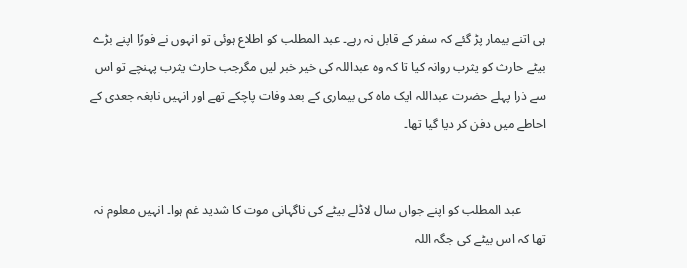ہی اتنے بیمار پڑ گئے کہ سفر کے قابل نہ رہے۔ عبد المطلب کو اطلاع ہوئی تو انہوں نے فورًا اپنے بڑے بیٹے حارث کو یثرب روانہ کیا تا کہ وہ عبداللہ کی خیر خبر لیں مگرجب حارث یثرب پہنچے تو اس سے ذرا پہلے حضرت عبداللہ ایک ماہ کی بیماری کے بعد وفات پاچکے تھے اور انہیں نابغہ جعدی کے احاطے میں دفن کر دیا گیا تھا۔


        عبد المطلب کو اپنے جواں سال لاڈلے بیٹے کی ناگہانی موت کا شدید غم ہوا۔ انہیں معلوم نہ تھا کہ اس بیٹے کی جگہ اللہ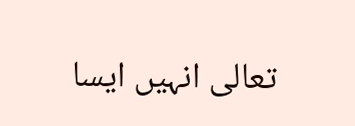تعالی انہیں ایسا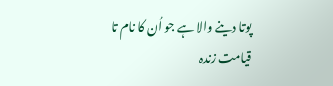پوتا دینے والا ہے جو اُن کا نام تا قیامت زندہ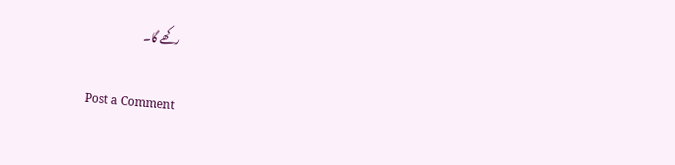رکھے گا۔

Post a Comment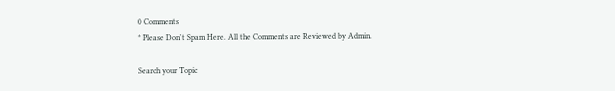0 Comments
* Please Don't Spam Here. All the Comments are Reviewed by Admin.

Search your Topic